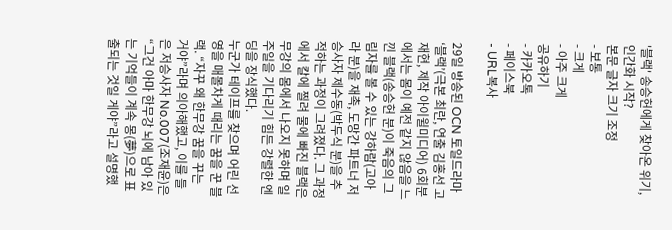'블랙' 송승헌에게 찾아온 위기, 인간화 시작?
본문 글자 크기 조정
- 보통
- 크게
- 아주 크게
공유하기
- 카카오톡
- 페이스북
- URL복사

29일 방송된 OCN 토일드라마 ‘블랙’(극본 최란, 연출 김홍선 고재현, 제작 아이윌미디어) 6회분에서는 몸이 예전 같지 않음을 느낀 블랙(송승헌 분)이 죽음의 그림자를 볼 수 있는 강하람(고아라 분)을 재촉, 도망간 파트너 저승사자 제수동(박두식 분)을 추적하는 과정이 그려졌다. 그 과정에서 칼에 찔려 물에 빠진 블랙은 무강의 몸에서 나오지 못하며 일주일을 기다리기 힘든 강렬한 엔딩을 장식했다.
누군가 테이프를 찾으며 어린 선영을 매몰차게 때리는 꿈을 꾼 블랙. “자꾸 왜 한무강 꿈을 꾸는 거야”라며 의아해했고, 이를 들은 저승사자 No.007(조재윤)은 “그건 아마 한무강 뇌에 남아 있는 기억들이 계속 몽(夢)으로 표출되는 것일 게야”라고 설명했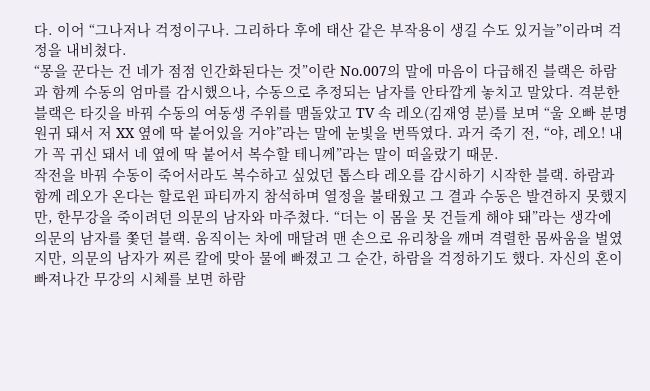다. 이어 “그나저나 걱정이구나. 그리하다 후에 태산 같은 부작용이 생길 수도 있거늘”이라며 걱정을 내비쳤다.
“몽을 꾼다는 건 네가 점점 인간화된다는 것”이란 No.007의 말에 마음이 다급해진 블랙은 하람과 함께 수동의 엄마를 감시했으나, 수동으로 추정되는 남자를 안타깝게 놓치고 말았다. 격분한 블랙은 타깃을 바꿔 수동의 여동생 주위를 맴돌았고 TV 속 레오(김재영 분)를 보며 “울 오빠 분명 원귀 돼서 저 XX 옆에 딱 붙어있을 거야”라는 말에 눈빛을 번뜩였다. 과거 죽기 전, “야, 레오! 내가 꼭 귀신 돼서 네 옆에 딱 붙어서 복수할 테니께”라는 말이 떠올랐기 때문.
작전을 바꿔 수동이 죽어서라도 복수하고 싶었던 톱스타 레오를 감시하기 시작한 블랙. 하람과 함께 레오가 온다는 할로윈 파티까지 참석하며 열정을 불태웠고 그 결과 수동은 발견하지 못했지만, 한무강을 죽이려던 의문의 남자와 마주쳤다. “더는 이 몸을 못 건들게 해야 돼”라는 생각에 의문의 남자를 쫓던 블랙. 움직이는 차에 매달려 맨 손으로 유리창을 깨며 격렬한 몸싸움을 벌였지만, 의문의 남자가 찌른 칼에 맞아 물에 빠졌고 그 순간, 하람을 걱정하기도 했다. 자신의 혼이 빠져나간 무강의 시체를 보면 하람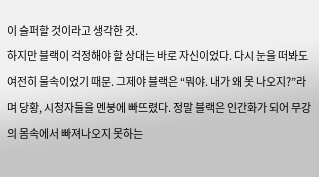이 슬퍼할 것이라고 생각한 것.
하지만 블랙이 걱정해야 할 상대는 바로 자신이었다. 다시 눈을 떠봐도 여전히 물속이었기 때문. 그제야 블랙은 “뭐야. 내가 왜 못 나오지?”라며 당황, 시청자들을 멘붕에 빠뜨렸다. 정말 블랙은 인간화가 되어 무강의 몸속에서 빠져나오지 못하는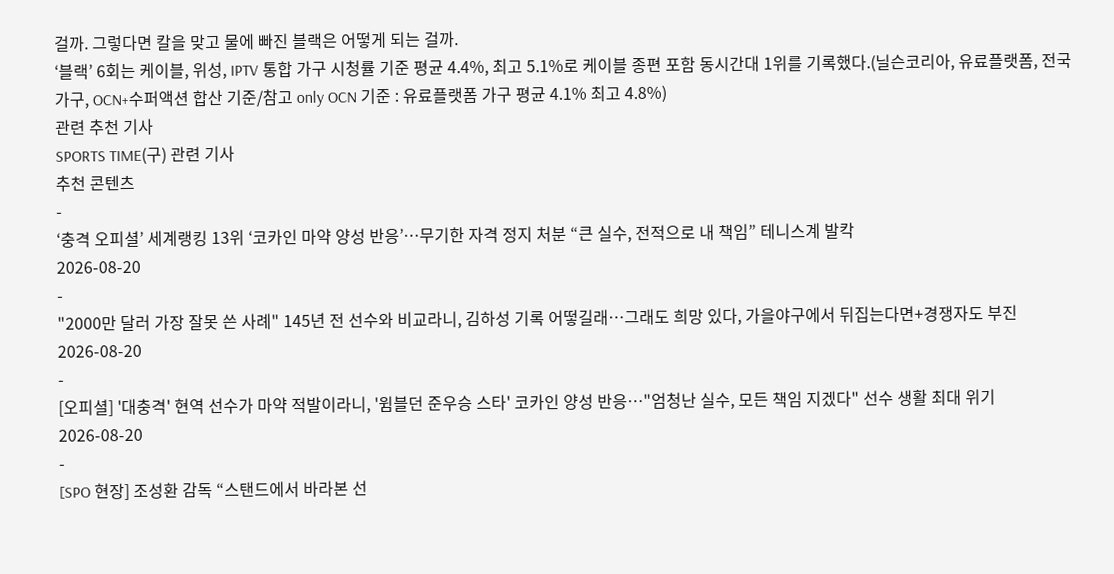걸까. 그렇다면 칼을 맞고 물에 빠진 블랙은 어떻게 되는 걸까.
‘블랙’ 6회는 케이블, 위성, IPTV 통합 가구 시청률 기준 평균 4.4%, 최고 5.1%로 케이블 종편 포함 동시간대 1위를 기록했다.(닐슨코리아, 유료플랫폼, 전국가구, OCN+수퍼액션 합산 기준/참고 only OCN 기준 : 유료플랫폼 가구 평균 4.1% 최고 4.8%)
관련 추천 기사
SPORTS TIME(구) 관련 기사
추천 콘텐츠
-
‘충격 오피셜’ 세계랭킹 13위 ‘코카인 마약 양성 반응’…무기한 자격 정지 처분 “큰 실수, 전적으로 내 책임” 테니스계 발칵
2026-08-20
-
"2000만 달러 가장 잘못 쓴 사례" 145년 전 선수와 비교라니, 김하성 기록 어떻길래…그래도 희망 있다, 가을야구에서 뒤집는다면+경쟁자도 부진
2026-08-20
-
[오피셜] '대충격' 현역 선수가 마약 적발이라니, '윔블던 준우승 스타' 코카인 양성 반응…"엄청난 실수, 모든 책임 지겠다" 선수 생활 최대 위기
2026-08-20
-
[SPO 현장] 조성환 감독 “스탠드에서 바라본 선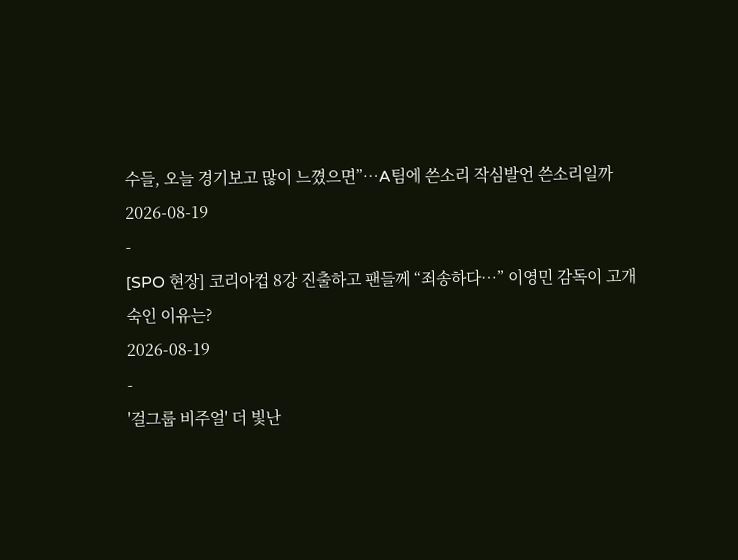수들, 오늘 경기보고 많이 느꼈으면”…A팀에 쓴소리 작심발언 쓴소리일까
2026-08-19
-
[SPO 현장] 코리아컵 8강 진출하고 팬들께 “죄송하다…” 이영민 감독이 고개 숙인 이유는?
2026-08-19
-
'걸그룹 비주얼' 더 빛난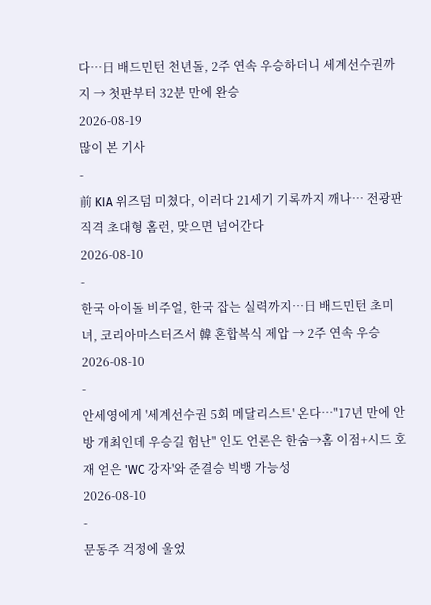다…日 배드민턴 천년돌, 2주 연속 우승하더니 세계선수권까지 → 첫판부터 32분 만에 완승
2026-08-19
많이 본 기사
-
前 KIA 위즈덤 미쳤다, 이러다 21세기 기록까지 깨나… 전광판 직격 초대형 홈런, 맞으면 넘어간다
2026-08-10
-
한국 아이돌 비주얼, 한국 잡는 실력까지…日 배드민턴 초미녀, 코리아마스터즈서 韓 혼합복식 제압 → 2주 연속 우승
2026-08-10
-
안세영에게 '세계선수권 5회 메달리스트' 온다…"17년 만에 안방 개최인데 우승길 험난" 인도 언론은 한숨→홈 이점+시드 호재 얻은 'WC 강자'와 준결승 빅뱅 가능성
2026-08-10
-
문동주 걱정에 울었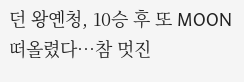던 왕옌청, 10승 후 또 MOON 떠올렸다…참 멋진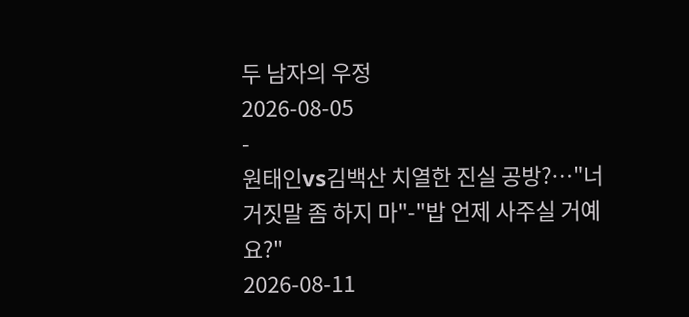두 남자의 우정
2026-08-05
-
원태인vs김백산 치열한 진실 공방?…"너 거짓말 좀 하지 마"-"밥 언제 사주실 거예요?"
2026-08-11